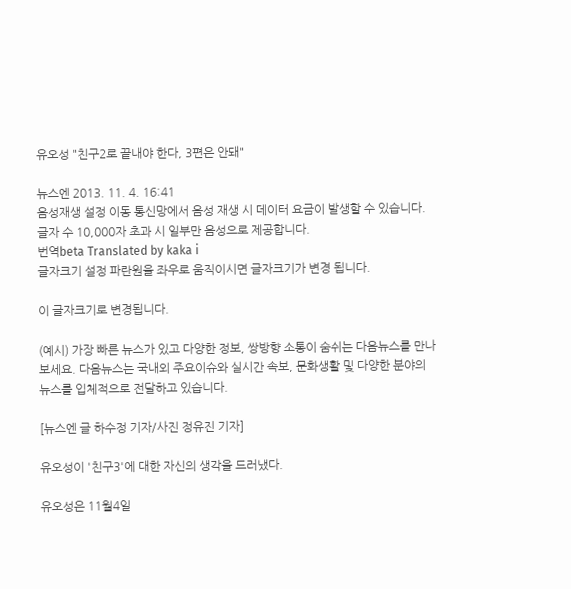유오성 "친구2로 끝내야 한다, 3편은 안돼"

뉴스엔 2013. 11. 4. 16:41
음성재생 설정 이동 통신망에서 음성 재생 시 데이터 요금이 발생할 수 있습니다. 글자 수 10,000자 초과 시 일부만 음성으로 제공합니다.
번역beta Translated by kaka i
글자크기 설정 파란원을 좌우로 움직이시면 글자크기가 변경 됩니다.

이 글자크기로 변경됩니다.

(예시) 가장 빠른 뉴스가 있고 다양한 정보, 쌍방향 소통이 숨쉬는 다음뉴스를 만나보세요. 다음뉴스는 국내외 주요이슈와 실시간 속보, 문화생활 및 다양한 분야의 뉴스를 입체적으로 전달하고 있습니다.

[뉴스엔 글 하수정 기자/사진 정유진 기자]

유오성이 '친구3'에 대한 자신의 생각을 드러냈다.

유오성은 11월4일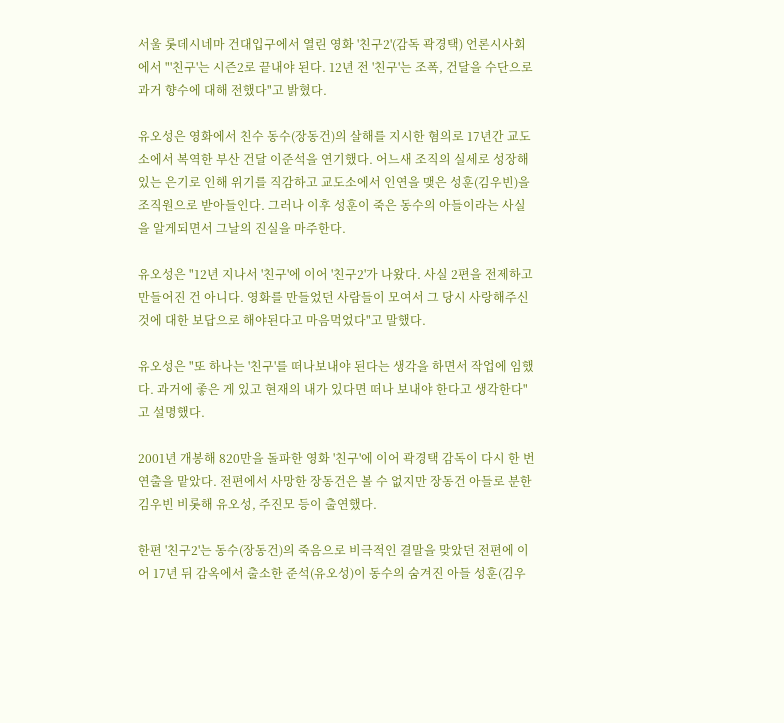서울 롯데시네마 건대입구에서 열린 영화 '친구2'(감독 곽경택) 언론시사회에서 "'친구'는 시즌2로 끝내야 된다. 12년 전 '친구'는 조폭, 건달을 수단으로 과거 향수에 대해 전했다"고 밝혔다.

유오성은 영화에서 친수 동수(장동건)의 살해를 지시한 혐의로 17년간 교도소에서 복역한 부산 건달 이준석을 연기했다. 어느새 조직의 실세로 성장해있는 은기로 인해 위기를 직감하고 교도소에서 인연을 맺은 성훈(김우빈)을 조직원으로 받아들인다. 그러나 이후 성훈이 죽은 동수의 아들이라는 사실을 알게되면서 그날의 진실을 마주한다.

유오성은 "12년 지나서 '친구'에 이어 '친구2'가 나왔다. 사실 2편을 전제하고 만들어진 건 아니다. 영화를 만들었던 사람들이 모여서 그 당시 사랑해주신 것에 대한 보답으로 해야된다고 마음먹었다"고 말했다.

유오성은 "또 하나는 '친구'를 떠나보내야 된다는 생각을 하면서 작업에 임했다. 과거에 좋은 게 있고 현재의 내가 있다면 떠나 보내야 한다고 생각한다"고 설명했다.

2001년 개봉해 820만을 돌파한 영화 '친구'에 이어 곽경택 감독이 다시 한 번 연출을 맡았다. 전편에서 사망한 장동건은 볼 수 없지만 장동건 아들로 분한 김우빈 비롯해 유오성, 주진모 등이 출연했다.

한편 '친구2'는 동수(장동건)의 죽음으로 비극적인 결말을 맞았던 전편에 이어 17년 뒤 감옥에서 출소한 준석(유오성)이 동수의 숨겨진 아들 성훈(김우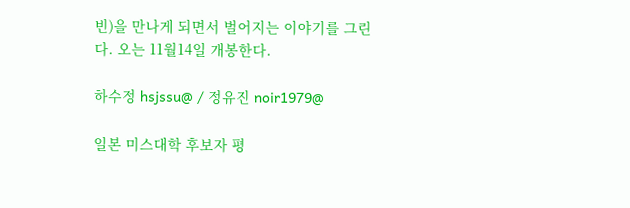빈)을 만나게 되면서 벌어지는 이야기를 그린다. 오는 11월14일 개봉한다.

하수정 hsjssu@ / 정유진 noir1979@

일본 미스대학 후보자 평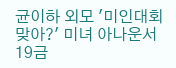균이하 외모 '미인대회 맞아?' 미녀 아나운서 19금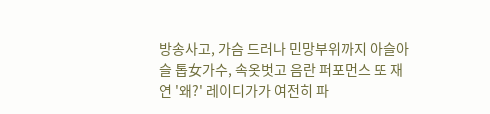방송사고, 가슴 드러나 민망부위까지 아슬아슬 톱女가수, 속옷벗고 음란 퍼포먼스 또 재연 '왜?' 레이디가가 여전히 파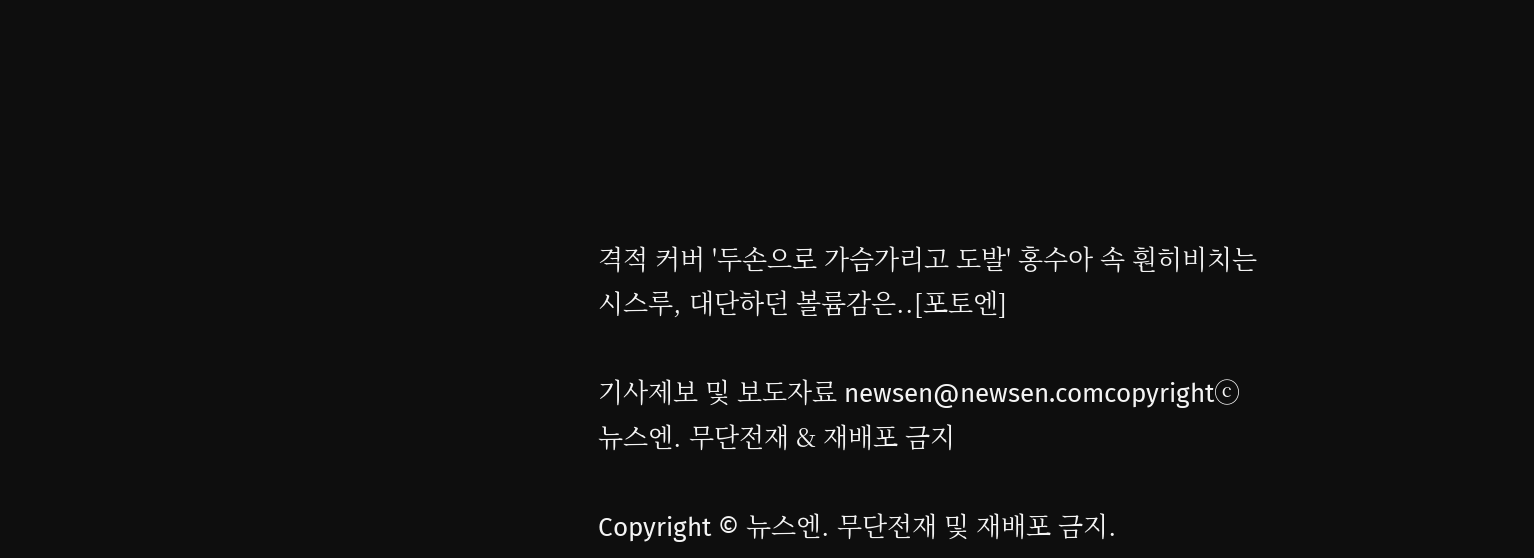격적 커버 '두손으로 가슴가리고 도발' 홍수아 속 훤히비치는 시스루, 대단하던 볼륨감은..[포토엔]

기사제보 및 보도자료 newsen@newsen.comcopyrightⓒ 뉴스엔. 무단전재 & 재배포 금지

Copyright © 뉴스엔. 무단전재 및 재배포 금지.